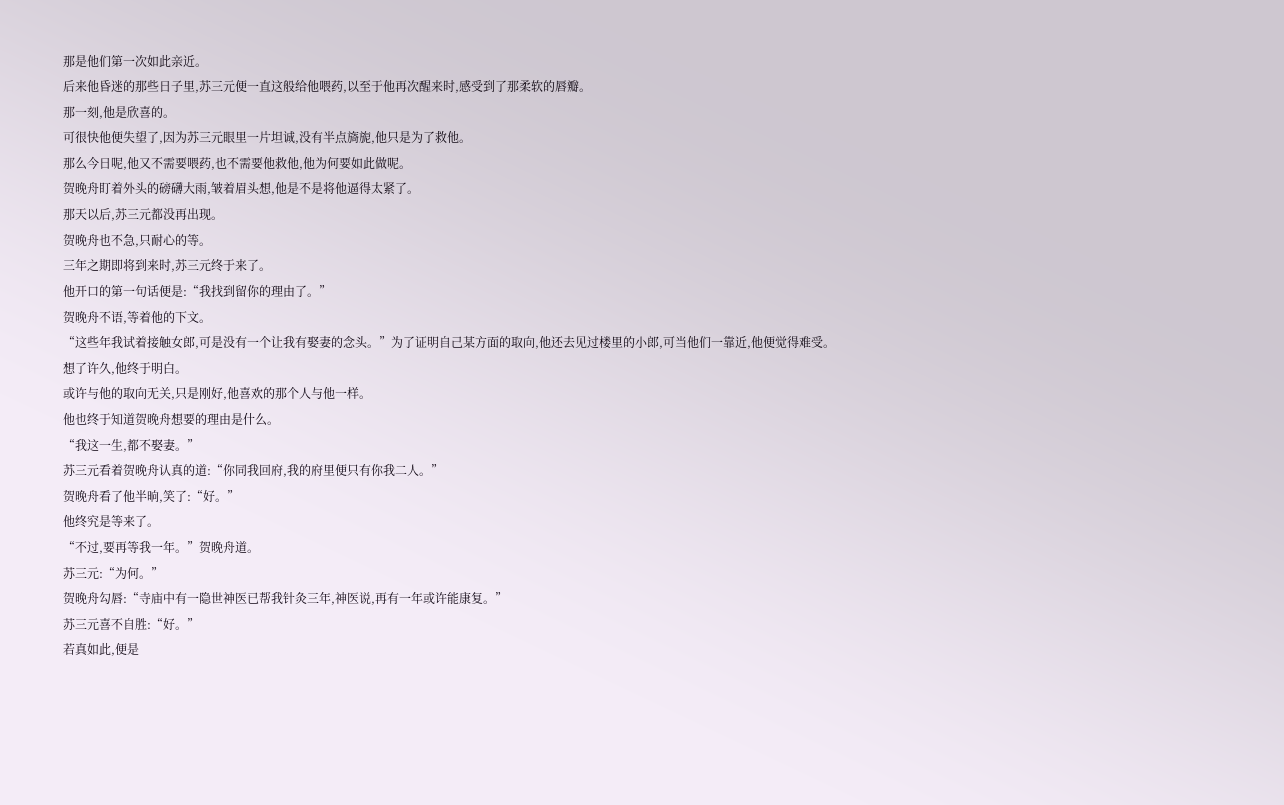那是他们第一次如此亲近。
后来他昏迷的那些日子里,苏三元便一直这般给他喂药,以至于他再次醒来时,感受到了那柔软的唇瓣。
那一刻,他是欣喜的。
可很快他便失望了,因为苏三元眼里一片坦诚,没有半点旖旎,他只是为了救他。
那么今日呢,他又不需要喂药,也不需要他救他,他为何要如此做呢。
贺晚舟盯着外头的磅礴大雨,皱着眉头想,他是不是将他逼得太紧了。
那天以后,苏三元都没再出现。
贺晚舟也不急,只耐心的等。
三年之期即将到来时,苏三元终于来了。
他开口的第一句话便是:“我找到留你的理由了。”
贺晚舟不语,等着他的下文。
“这些年我试着接触女郎,可是没有一个让我有娶妻的念头。”为了证明自己某方面的取向,他还去见过楼里的小郎,可当他们一靠近,他便觉得难受。
想了许久,他终于明白。
或许与他的取向无关,只是刚好,他喜欢的那个人与他一样。
他也终于知道贺晚舟想要的理由是什么。
“我这一生,都不娶妻。”
苏三元看着贺晚舟认真的道:“你同我回府,我的府里便只有你我二人。”
贺晚舟看了他半晌,笑了:“好。”
他终究是等来了。
“不过,要再等我一年。”贺晚舟道。
苏三元:“为何。”
贺晚舟勾唇:“寺庙中有一隐世神医已帮我针灸三年,神医说,再有一年或许能康复。”
苏三元喜不自胜:“好。”
若真如此,便是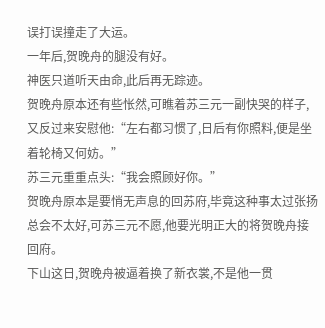误打误撞走了大运。
一年后,贺晚舟的腿没有好。
神医只道听天由命,此后再无踪迹。
贺晚舟原本还有些怅然,可瞧着苏三元一副快哭的样子,又反过来安慰他:“左右都习惯了,日后有你照料,便是坐着轮椅又何妨。”
苏三元重重点头:“我会照顾好你。”
贺晚舟原本是要悄无声息的回苏府,毕竟这种事太过张扬总会不太好,可苏三元不愿,他要光明正大的将贺晚舟接回府。
下山这日,贺晚舟被逼着换了新衣裳,不是他一贯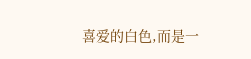喜爱的白色,而是一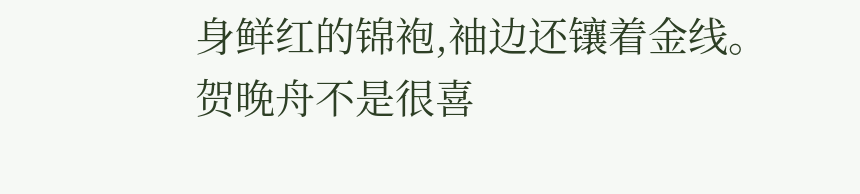身鲜红的锦袍,袖边还镶着金线。
贺晚舟不是很喜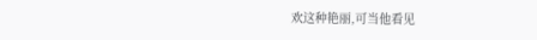欢这种艳丽,可当他看见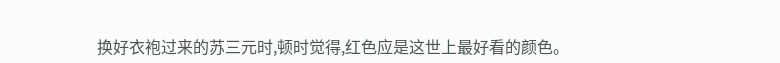换好衣袍过来的苏三元时,顿时觉得,红色应是这世上最好看的颜色。